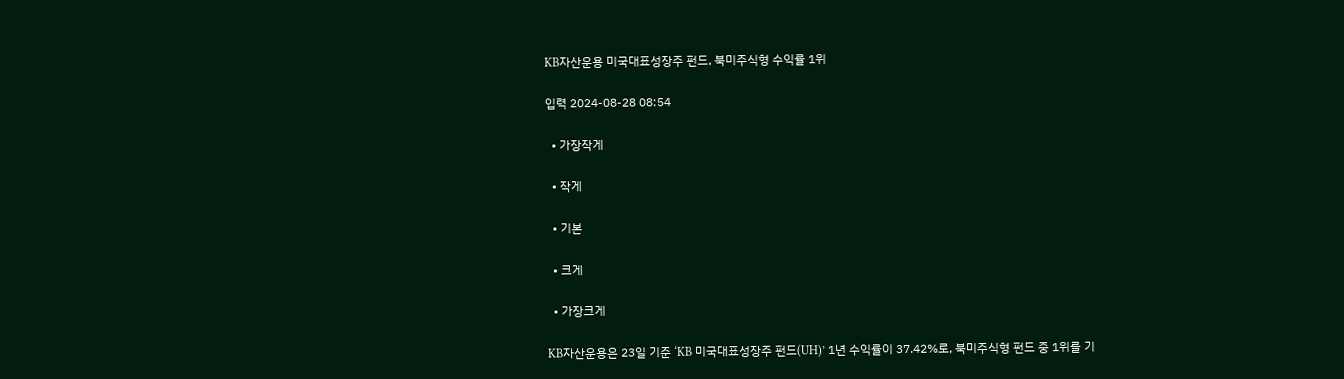KB자산운용 미국대표성장주 펀드, 북미주식형 수익률 1위

입력 2024-08-28 08:54

  • 가장작게

  • 작게

  • 기본

  • 크게

  • 가장크게

KB자산운용은 23일 기준 ‘KB 미국대표성장주 펀드(UH)’ 1년 수익률이 37.42%로, 북미주식형 펀드 중 1위를 기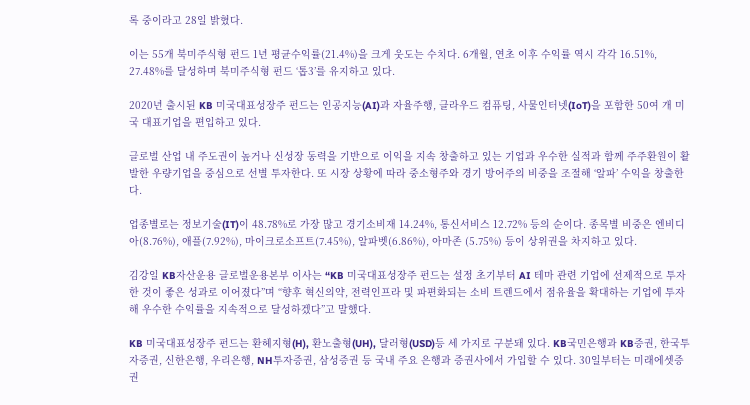록 중이라고 28일 밝혔다.

이는 55개 북미주식형 펀드 1년 평균수익률(21.4%)을 크게 웃도는 수치다. 6개월, 연초 이후 수익률 역시 각각 16.51%, 27.48%를 달성하며 북미주식형 펀드 ‘톱3’를 유지하고 있다.

2020년 출시된 KB 미국대표성장주 펀드는 인공지능(AI)과 자율주행, 클라우드 컴퓨팅, 사물인터넷(IoT)을 포함한 50여 개 미국 대표기업을 편입하고 있다.

글로벌 산업 내 주도권이 높거나 신성장 동력을 기반으로 이익을 지속 창출하고 있는 기업과 우수한 실적과 함께 주주환원이 활발한 우량기업을 중심으로 선별 투자한다. 또 시장 상황에 따라 중소형주와 경기 방어주의 비중을 조절해 ‘알파’ 수익을 창출한다.

업종별로는 정보기술(IT)이 48.78%로 가장 많고 경기소비재 14.24%, 통신서비스 12.72% 등의 순이다. 종목별 비중은 엔비디아(8.76%), 애플(7.92%), 마이크로소프트(7.45%), 알파벳(6.86%), 아마존 (5.75%) 등이 상위권을 차지하고 있다.

김강일 KB자산운용 글로벌운용본부 이사는 “KB 미국대표성장주 펀드는 설정 초기부터 AI 테마 관련 기업에 선제적으로 투자한 것이 좋은 성과로 이어졌다”며 “향후 혁신의약, 전력인프라 및 파편화되는 소비 트렌드에서 점유율을 확대하는 기업에 투자해 우수한 수익률을 지속적으로 달성하겠다”고 말했다.

KB 미국대표성장주 펀드는 환헤지형(H), 환노출형(UH), 달러형(USD)등 세 가지로 구분돼 있다. KB국민은행과 KB증권, 한국투자증권, 신한은행, 우리은행, NH투자증권, 삼성증권 등 국내 주요 은행과 증권사에서 가입할 수 있다. 30일부터는 미래에셋증권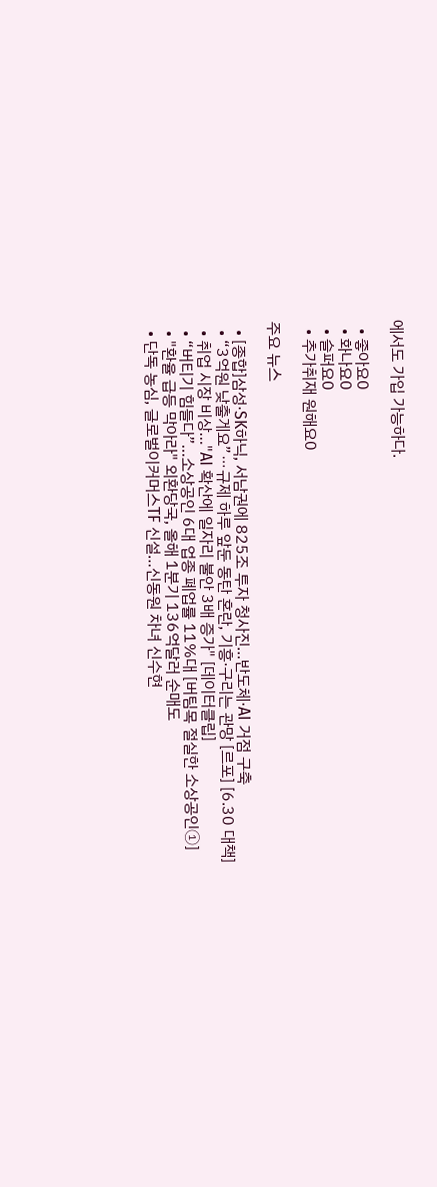에서도 가입 가능하다.

  • 좋아요0
  • 화나요0
  • 슬퍼요0
  • 추가취재 원해요0

주요 뉴스

  • [종합]삼성·SK하닉, 서남권에 825조 투자 청사진…반도체·AI 거점 구축
  • “3억원 낮출게요”⋯규제 하루 앞둔 동탄 혼란, 기흥·구리는 관망 [르포] [6.30 대책]
  • 취업 시장 비상…"AI 확산에 일자리 불안 3배 증가" [데이터클립]
  • “버티기 힘들다”…소상공인 6대 업종 폐업률 11%대 [버팀목 절실한 소상공인①]
  • "환율 급등 막아라" 외환당국, 올해 1분기 136억달러 순매도
  • 단독 농심, 글로벌이커머스TF 신설…신동원 차녀 신수현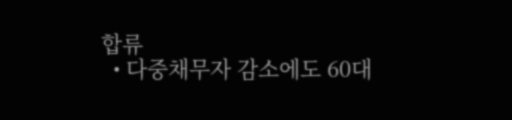합류
  • 다중채무자 감소에도 60대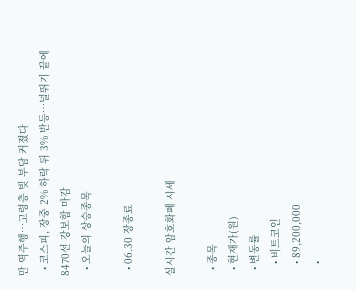만 역주행…고령층 빚 부담 커졌다
  • 코스피, 장중 2% 하락 뒤 3% 반등⋯널뛰기 끝에 8470선 강보합 마감
  • 오늘의 상승종목

  • 06.30 장종료

실시간 암호화폐 시세

  • 종목
  • 현재가(원)
  • 변동률
    • 비트코인
    • 89,200,000
    •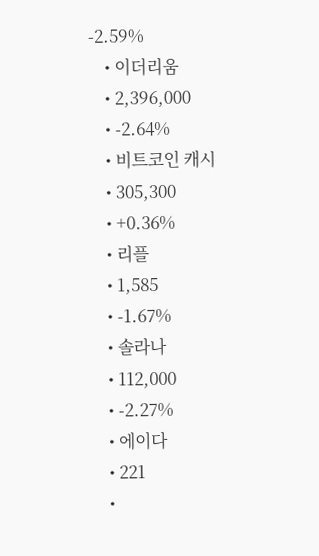-2.59%
    • 이더리움
    • 2,396,000
    • -2.64%
    • 비트코인 캐시
    • 305,300
    • +0.36%
    • 리플
    • 1,585
    • -1.67%
    • 솔라나
    • 112,000
    • -2.27%
    • 에이다
    • 221
    •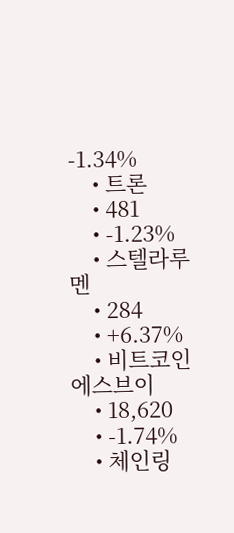-1.34%
    • 트론
    • 481
    • -1.23%
    • 스텔라루멘
    • 284
    • +6.37%
    • 비트코인에스브이
    • 18,620
    • -1.74%
    • 체인링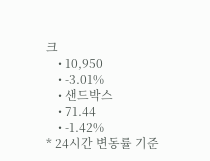크
    • 10,950
    • -3.01%
    • 샌드박스
    • 71.44
    • -1.42%
* 24시간 변동률 기준